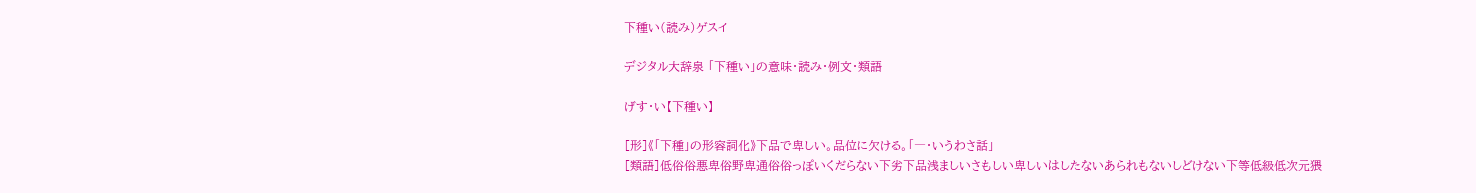下種い(読み)ゲスイ

デジタル大辞泉 「下種い」の意味・読み・例文・類語

げす・い【下種い】

[形]《「下種」の形容詞化》下品で卑しい。品位に欠ける。「―・いうわさ話」
[類語]低俗俗悪卑俗野卑通俗俗っぽいくだらない下劣下品浅ましいさもしい卑しいはしたないあられもないしどけない下等低級低次元猥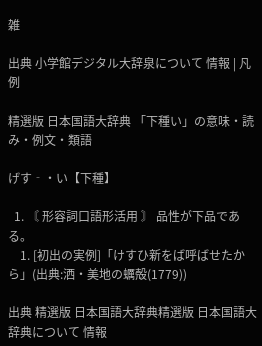雑

出典 小学館デジタル大辞泉について 情報 | 凡例

精選版 日本国語大辞典 「下種い」の意味・読み・例文・類語

げす‐・い【下種】

  1. 〘 形容詞口語形活用 〙 品性が下品である。
    1. [初出の実例]「けすひ新をば呼ばせたから」(出典:洒・美地の蠣殻(1779))

出典 精選版 日本国語大辞典精選版 日本国語大辞典について 情報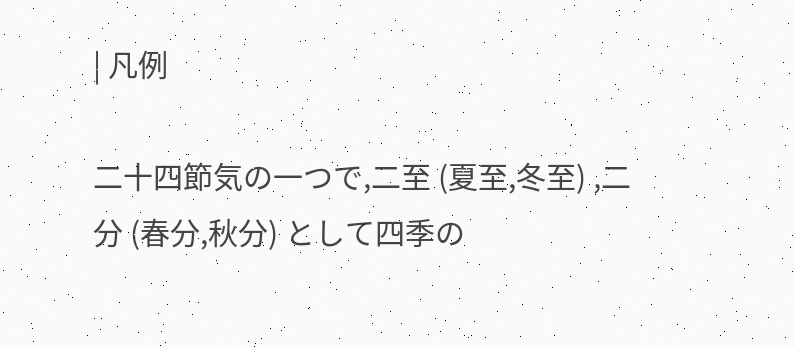| 凡例

二十四節気の一つで,二至 (夏至,冬至) ,二分 (春分,秋分) として四季の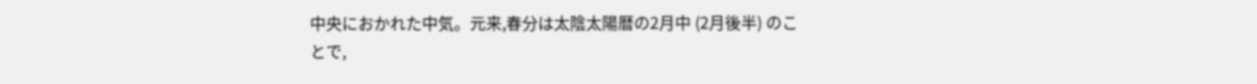中央におかれた中気。元来,春分は太陰太陽暦の2月中 (2月後半) のことで,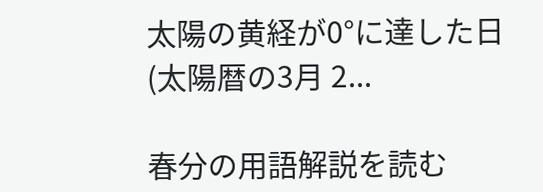太陽の黄経が0°に達した日 (太陽暦の3月 2...

春分の用語解説を読む